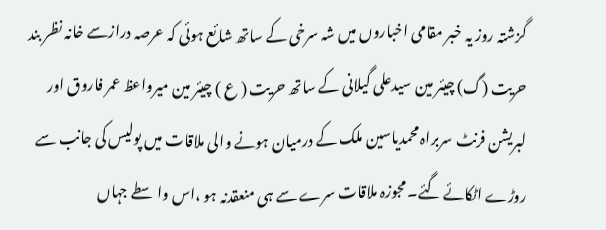گزشتہ روز یہ خبر مقامی اخباروں میں شہ سرخی کے ساتھ شائع ہوئی کہ عرصہ درازسے خانہ نظر بند حریت (گ) چیئر مین سیدعلی گیلانی کے ساتھ حریت ( ع ) چیئر مین میرواعظ عمر فاروق اور لبریشن فرنٹ سربراہ محمدیاسین ملک کے درمیان ہونے والی ملاقات میں پولیس کی جانب سے روڑے اٹکائے گئے۔ مجوزہ ملاقات سرے سے ہی منعقدنہ ہو ،اس واسطے جہاں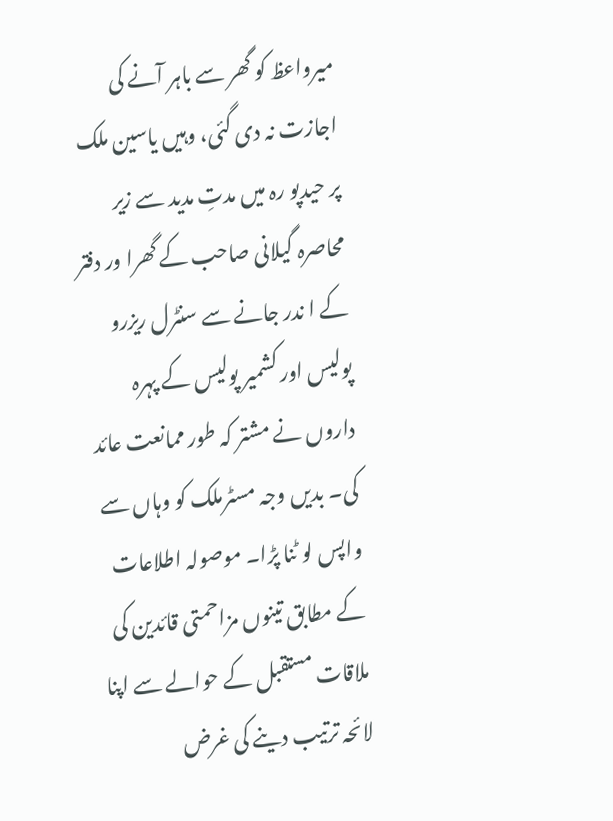میرواعظ کو گھر سے باہر آنے کی اجازت نہ دی گئی، وہیں یاسین ملک پر حیدپو رہ میں مدتِ مدید سے زیر محاصرہ گیلانی صاحب کے گھرا ور دفتر کے ا ندر جانے سے سنٹرل ریزرو پولیس اور کشمیر پولیس کے پہرہ داروں نے مشتر کہ طور ممانعت عائد کی۔ بدیں وجہ مسٹرملک کو وہاں سے واپس لو ٹنا پڑا۔ موصولہ اطلاعات کے مطابق تینوں مزاحمتی قائدین کی ملاقات مستقبل کے حوالے سے اپنا لائحہ ترتیب دینے کی غرض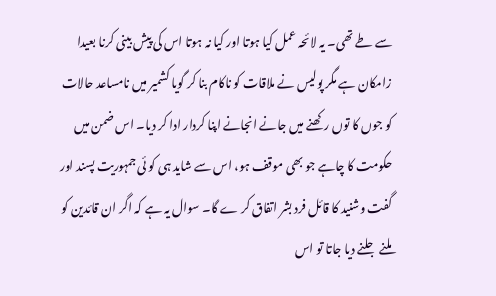سے طے تھی۔ یہ لائحہ عمل کیا ہوتا اور کیا نہ ہوتا اس کی پیش بینی کرنا بعیدا زامکان ہے مگر پولیس نے ملاقات کو ناکام بنا کر گویا کشمیر میں نامساعد حالات کو جوں کا توں رکھنے میں جانے انجانے اپنا کردار ادا کر دیا۔ اس ضمن میں حکومت کا چاہے جو بھی موقف ہو، اس سے شاید ہی کو ئی جمہوریت پسند اور گفت وشنید کا قائل فرد بشر اتفاق کر ے گا۔ سوال یہ ہے کہ اگر ان قائدین کو ملنے جلنے دیا جاتا تو اس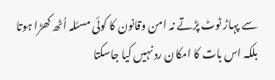سے پہاڑ ٹوٹ پڑتے نہ امن وقانون کا کوئی مسئلہ اُٹھ کھڑا ہوتا بلکہ اس بات کا امکان رد نہیں کیا جاسکتا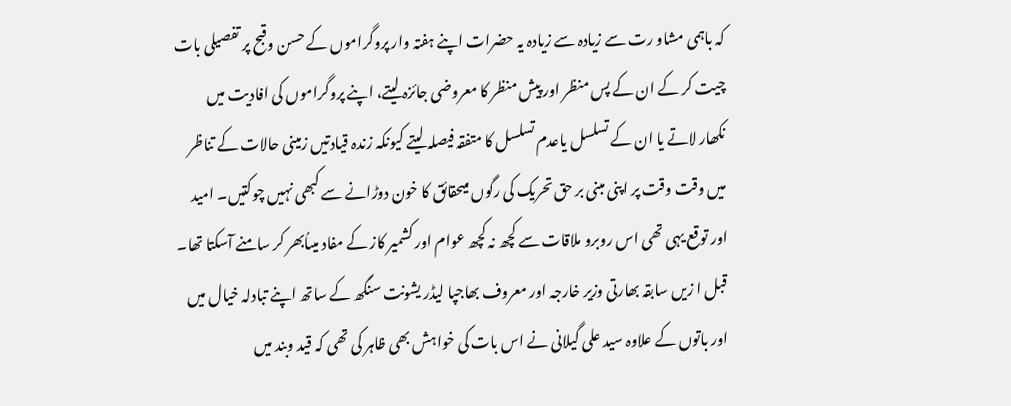کہ باہمی مشاو رت سے زیادہ سے زیادہ یہ حضرات اپنے ہفتہ وار پروگراموں کے حسن وقبح پر تفصیلی بات چیت کر کے ان کے پس منظر اور پیش منظر کا معروضی جائزہ لیتے، اپنے پروگراموں کی افادیت میں نکھار لاتے یا ان کے تسلسل یاعدم تسلسل کا متفقہ فیصلہ لیتے کیونکہ زندہ قیادتیں زمینی حالات کے تناظر میں وقت وقت پر اپنی مبنی بر حق تحریک کی رگوں میںحقائق کا خون دوڑانے سے کبھی نہیں چوکتیں۔ امید اور توقع یہی تھی اس روبرو ملاقات سے کچھ نہ کچھ عوام اور کشمیر کاز کے مفاد میںاُبھر کر سامنے آسکتا تھا۔ قبل ا زیں سابقہ بھارتی وزیر خارجہ اور معروف بھاجپا لیڈر یشونت سنگھ کے ساتھ اپنے تبادلہ خیال میں اور باتوں کے علاوہ سید علی گیلانی نے اس بات کی خواہش بھی ظاہر کی تھی کہ قید وبند میں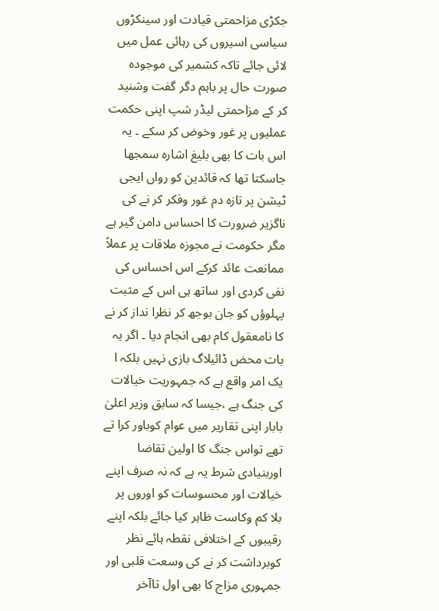جکڑی مزاحمتی قیادت اور سینکڑوں سیاسی اسیروں کی رہائی عمل میں لائی جائے تاکہ کشمیر کی موجودہ صورت حال پر باہم دگر گفت وشنید کر کے مزاحمتی لیڈر شپ اپنی حکمت عملیوں پر غور وخوض کر سکے ۔ یہ اس بات کا بھی بلیغ اشارہ سمجھا جاسکتا تھا کہ قائدین کو رواں ایجی ٹیشن پر تازہ دم غور وفکر کر نے کی ناگزیر ضرورت کا احساس دامن گیر ہے مگر حکومت نے مجوزہ ملاقات پر عملاً ممانعت عائد کرکے اس احساس کی نفی کردی اور ساتھ ہی اس کے مثبت پہلوؤں کو جان بوجھ کر نظرا نداز کر نے کا نامعقول کام بھی انجام دیا ۔ اگر یہ بات محض ڈائیلاگ بازی نہیں بلکہ ا یک امر واقع ہے کہ جمہوریت خیالات کی جنگ ہے ،جیسا کہ سابق وزیر اعلیٰ بابار اپنی تقاریر میں عوام کوباور کرا تے تھے تواس جنگ کا اولین تقاضا اوربنیادی شرط یہ ہے کہ نہ صرف اپنے خیالات اور محسوسات کو اوروں پر بلا کم وکاست ظاہر کیا جائے بلکہ اپنے رقیبوں کے اختلافی نقطہ ہائے نظر کوبرداشت کر نے کی وسعت قلبی اور جمہوری مزاج کا بھی اول تاآخر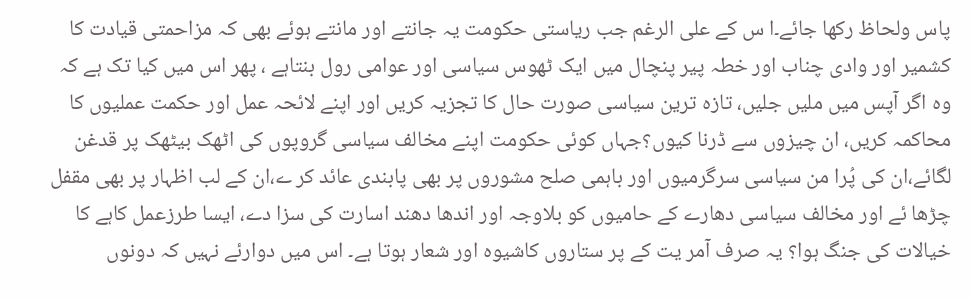پاس ولحاظ رکھا جائے۔ا س کے علی الرغم جب ریاستی حکومت یہ جانتے اور مانتے ہوئے بھی کہ مزاحمتی قیادت کا کشمیر اور وادی چناب اور خطہ پیر پنچال میں ایک ٹھوس سیاسی اور عوامی رول بنتاہے ، پھر اس میں کیا تک ہے کہ وہ اگر آپس میں ملیں جلیں، تازہ ترین سیاسی صورت حال کا تجزیہ کریں اور اپنے لائحہ عمل اور حکمت عملیوں کا محاکمہ کریں، ان چیزوں سے ڈرنا کیوں؟جہاں کوئی حکومت اپنے مخالف سیاسی گروپوں کی اٹھک بیٹھک پر قدغن لگائے،ان کی پُرا من سیاسی سرگرمیوں اور باہمی صلح مشوروں پر بھی پابندی عائد کر ے،ان کے لب اظہار پر بھی مقفل چڑھا ئے اور مخالف سیاسی دھارے کے حامیوں کو بلاوجہ اور اندھا دھند اسارت کی سزا دے، ایسا طرزعمل کاہے کا خیالات کی جنگ ہوا؟ یہ صرف آمر یت کے پر ستاروں کاشیوہ اور شعار ہوتا ہے۔ اس میں دوارئے نہیں کہ دونوں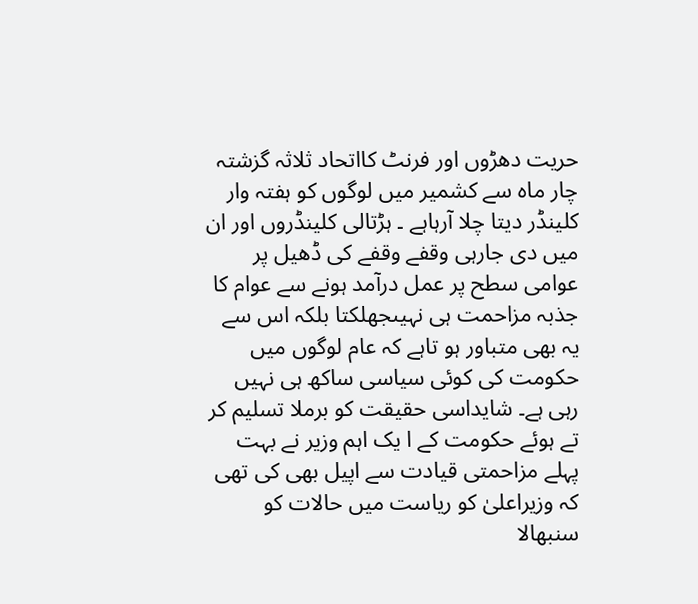حریت دھڑوں اور فرنٹ کااتحاد ثلاثہ گزشتہ چار ماہ سے کشمیر میں لوگوں کو ہفتہ وار کلینڈر دیتا چلا آرہاہے ۔ ہڑتالی کلینڈروں اور ان میں دی جارہی وقفے وقفے کی ڈھیل پر عوامی سطح پر عمل درآمد ہونے سے عوام کا جذبہ مزاحمت ہی نہیںجھلکتا بلکہ اس سے یہ بھی متباور ہو تاہے کہ عام لوگوں میں حکومت کی کوئی سیاسی ساکھ ہی نہیں رہی ہے۔ شایداسی حقیقت کو برملا تسلیم کر تے ہوئے حکومت کے ا یک اہم وزیر نے بہت پہلے مزاحمتی قیادت سے اپیل بھی کی تھی کہ وزیراعلیٰ کو ریاست میں حالات کو سنبھالا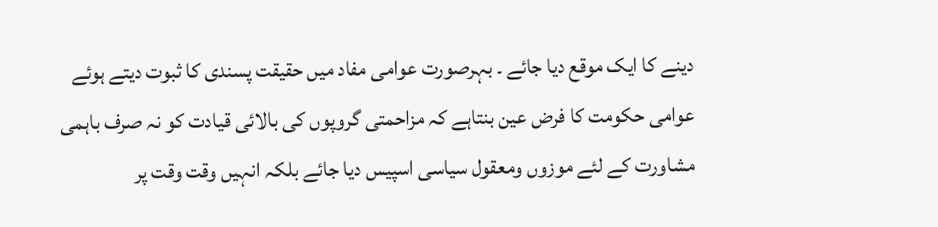دینے کا ایک موقع دیا جائے ۔ بہرصورت عوامی مفاد میں حقیقت پسندی کا ثبوت دیتے ہوئے عوامی حکومت کا فرض عین بنتاہے کہ مزاحمتی گروپوں کی بالائی قیادت کو نہ صرف باہمی مشاورت کے لئے موزوں ومعقول سیاسی اسپیس دیا جائے بلکہ انہیں وقت وقت پر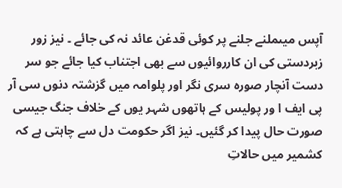آپس میںملنے جلنے پر کوئی قدغن عائد نہ کی جائے ۔ نیز زور زبردستی کی ان کارروائیوں سے بھی اجتناب کیا جائے جو سر دست آنچار صورہ سری نگر اور پلوامہ میں گزشتہ دنوں سی آر پی ایف ا ور پولیس کے ہاتھوں شہر یوں کے خلاف جنگ جیسی صورت حال پیدا کر گئیں۔ نیز اگر حکومت دل سے چاہتی ہے کہ کشمیر میں حالاتِ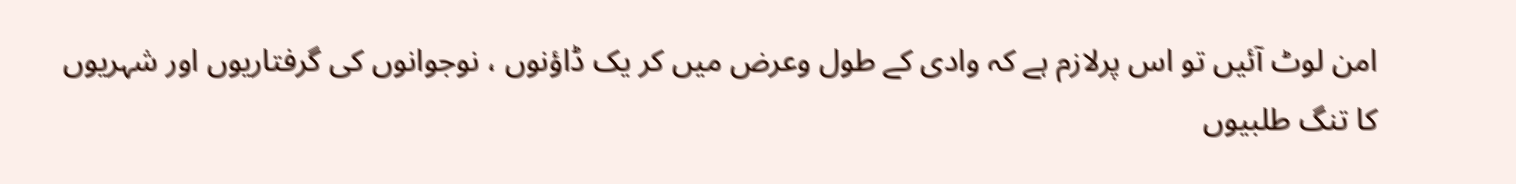امن لوٹ آئیں تو اس پرلازم ہے کہ وادی کے طول وعرض میں کر یک ڈاؤنوں ، نوجوانوں کی گرفتاریوں اور شہریوں کا تنگ طلبیوں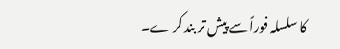کا سلسلہ فوراً سے پیش تر بند کر ے۔